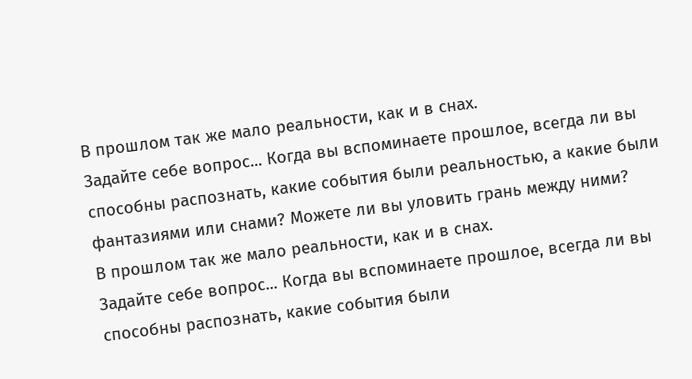В прошлом так же мало реальности, как и в снах.
Задайте себе вопрос... Когда вы вспоминаете прошлое, всегда ли вы способны распознать, какие события были реальностью, а какие были фантазиями или снами? Можете ли вы уловить грань между ними?
В прошлом так же мало реальности, как и в снах.
Задайте себе вопрос... Когда вы вспоминаете прошлое, всегда ли вы способны распознать, какие события были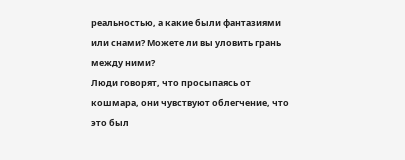реальностью, а какие были фантазиями или снами? Можете ли вы уловить грань между ними?
Люди говорят, что просыпаясь от кошмара, они чувствуют облегчение, что это был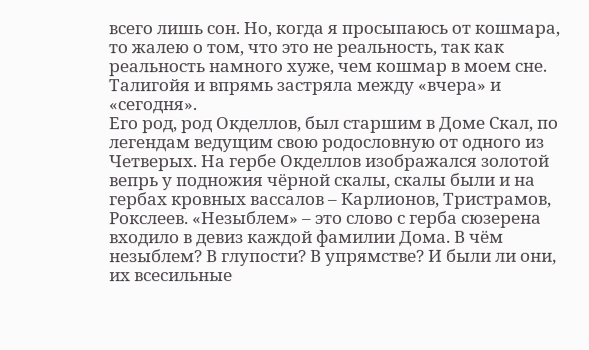всего лишь сон. Но, когда я просыпаюсь от кошмара, то жалею о том, что это не реальность, так как реальность намного хуже, чем кошмар в моем сне.
Талигойя и впрямь застряла между «вчера» и «сегодня».
Его род, род Окделлов, был старшим в Доме Скал, по легендам ведущим свою родословную от одного из Четверых. На гербе Окделлов изображался золотой вепрь у подножия чёрной скалы, скалы были и на гербах кровных вассалов – Карлионов, Тристрамов, Рокслеев. «Незыблем» – это слово с герба сюзерена входило в девиз каждой фамилии Дома. В чём незыблем? В глупости? В упрямстве? И были ли они, их всесильные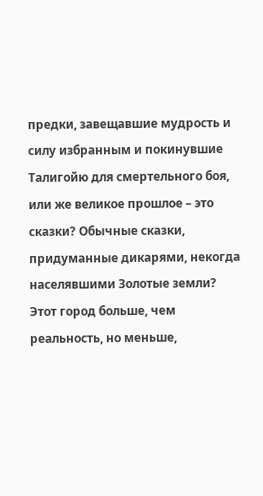предки, завещавшие мудрость и силу избранным и покинувшие Талигойю для смертельного боя, или же великое прошлое – это сказки? Обычные сказки, придуманные дикарями, некогда населявшими Золотые земли?
Этот город больше, чем реальность, но меньше,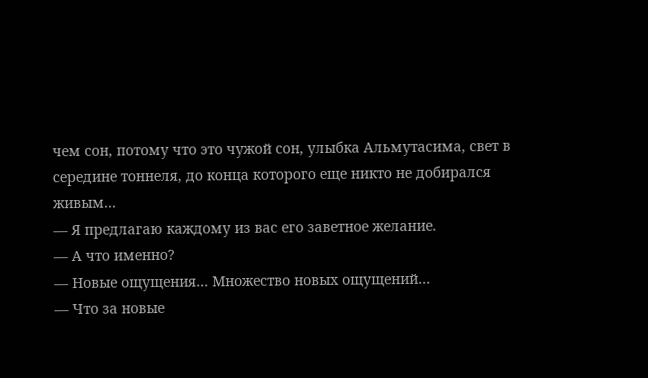чем сон, потому что это чужой сон, улыбка Альмутасима, свет в середине тоннеля, до конца которого еще никто не добирался живым...
— Я предлагаю каждому из вас его заветное желание.
— А что именно?
— Новые ощущения… Множество новых ощущений…
— Что за новые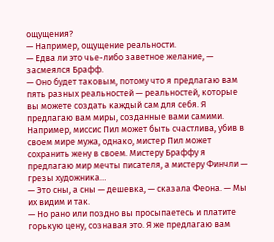ощущения?
— Например, ощущение реальности.
— Едва ли это чье-либо заветное желание, — засмеялся Брафф.
— Оно будет таковым, потому что я предлагаю вам пять разных реальностей — реальностей, которые вы можете создать каждый сам для себя. Я предлагаю вам миры, созданные вами самими. Например, миссис Пил может быть счастлива, убив в своем мире мужа, однако, мистер Пил может сохранить жену в своем. Мистеру Браффу я предлагаю мир мечты писателя, а мистеру Финчли — грезы художника…
— Это сны, а сны — дешевка, — сказала Феона. — Мы их видим и так.
— Но рано или поздно вы просыпаетесь и платите горькую цену, сознавая это. Я же предлагаю вам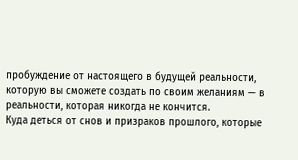пробуждение от настоящего в будущей реальности, которую вы сможете создать по своим желаниям — в реальности, которая никогда не кончится.
Куда деться от снов и призраков прошлого, которые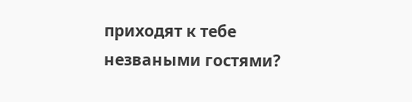приходят к тебе незваными гостями?